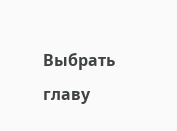Выбрать главу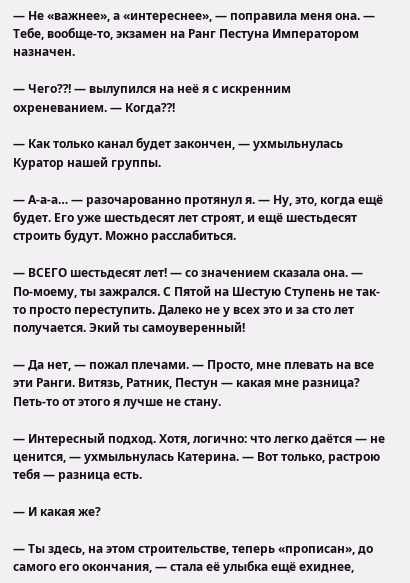— Не «важнее», а «интереснее», — поправила меня она. — Тебе, вообще-то, экзамен на Ранг Пестуна Императором назначен.

— Чего⁇! — вылупился на неё я с искренним охреневанием. — Когда⁇!

— Как только канал будет закончен, — ухмыльнулась Куратор нашей группы.

— А-а-а… — разочарованно протянул я. — Ну, это, когда ещё будет. Его уже шестьдесят лет строят, и ещё шестьдесят строить будут. Можно расслабиться.

— ВСЕГО шестьдесят лет! — со значением сказала она. — По-моему, ты зажрался. С Пятой на Шестую Ступень не так-то просто переступить. Далеко не у всех это и за сто лет получается. Экий ты самоуверенный!

— Да нет, — пожал плечами. — Просто, мне плевать на все эти Ранги. Витязь, Ратник, Пестун — какая мне разница? Петь-то от этого я лучше не стану.

— Интересный подход. Хотя, логично: что легко даётся — не ценится, — ухмыльнулась Катерина. — Вот только, растрою тебя — разница есть.

— И какая же?

— Ты здесь, на этом строительстве, теперь «прописан», до самого его окончания, — стала её улыбка ещё ехиднее,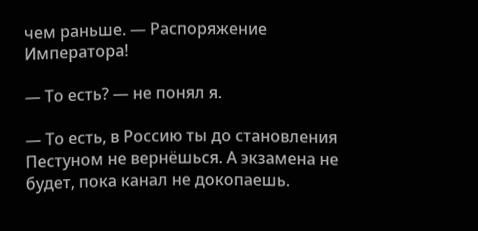чем раньше. — Распоряжение Императора!

— То есть? — не понял я.

— То есть, в Россию ты до становления Пестуном не вернёшься. А экзамена не будет, пока канал не докопаешь.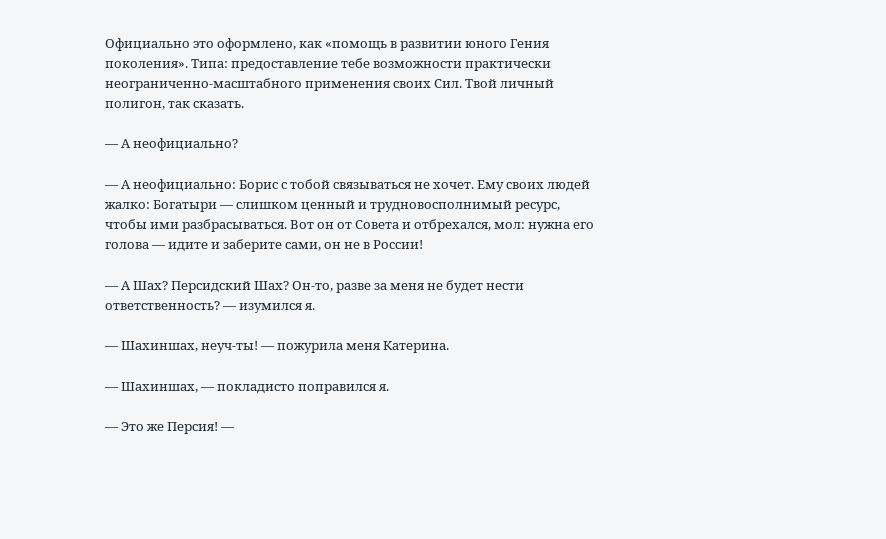Официально это оформлено, как «помощь в развитии юного Гения поколения». Типа: предоставление тебе возможности практически неограниченно-масштабного применения своих Сил. Твой личный полигон, так сказать.

— А неофициально?

— А неофициально: Борис с тобой связываться не хочет. Ему своих людей жалко: Богатыри — слишком ценный и трудновосполнимый ресурс, чтобы ими разбрасываться. Вот он от Совета и отбрехался, мол: нужна его голова — идите и заберите сами, он не в России!

— А Шах? Персидский Шах? Он-то, разве за меня не будет нести ответственность? — изумился я.

— Шахиншах, неуч-ты! — пожурила меня Катерина.

— Шахиншах, — покладисто поправился я.

— Это же Персия! —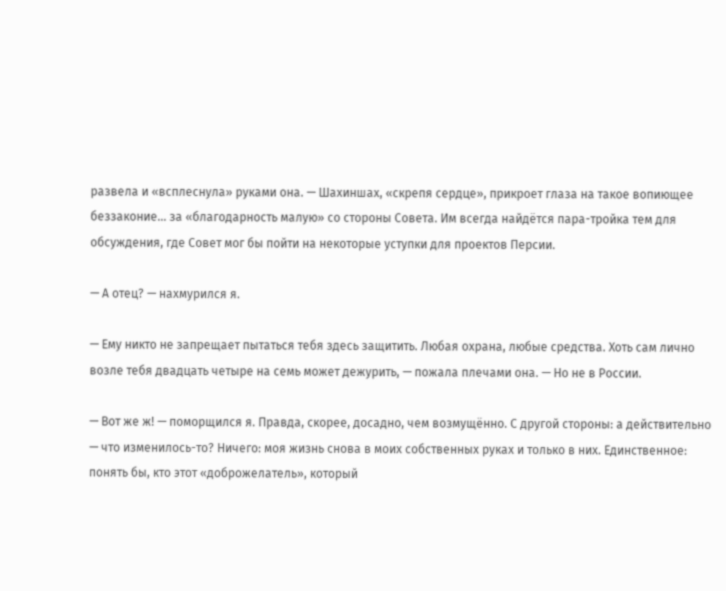развела и «всплеснула» руками она. — Шахиншах, «скрепя сердце», прикроет глаза на такое вопиющее беззаконие… за «благодарность малую» со стороны Совета. Им всегда найдётся пара-тройка тем для обсуждения, где Совет мог бы пойти на некоторые уступки для проектов Персии.

— А отец? — нахмурился я.

— Ему никто не запрещает пытаться тебя здесь защитить. Любая охрана, любые средства. Хоть сам лично возле тебя двадцать четыре на семь может дежурить, — пожала плечами она. — Но не в России.

— Вот же ж! — поморщился я. Правда, скорее, досадно, чем возмущённо. С другой стороны: а действительно — что изменилось-то? Ничего: моя жизнь снова в моих собственных руках и только в них. Единственное: понять бы, кто этот «доброжелатель», который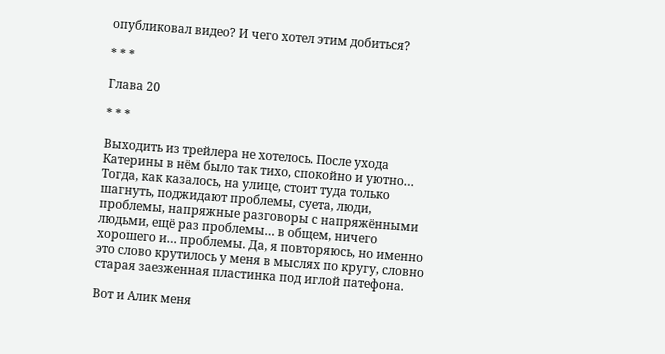опубликовал видео? И чего хотел этим добиться?

* * *

Глава 20

* * *

Выходить из трейлера не хотелось. После ухода Катерины в нём было так тихо, спокойно и уютно… Тогда, как казалось, на улице, стоит туда только шагнуть, поджидают проблемы, суета, люди, проблемы, напряжные разговоры с напряжёнными людьми, ещё раз проблемы… в общем, ничего хорошего и… проблемы. Да, я повторяюсь, но именно это слово крутилось у меня в мыслях по кругу, словно старая заезженная пластинка под иглой патефона.

Вот и Алик меня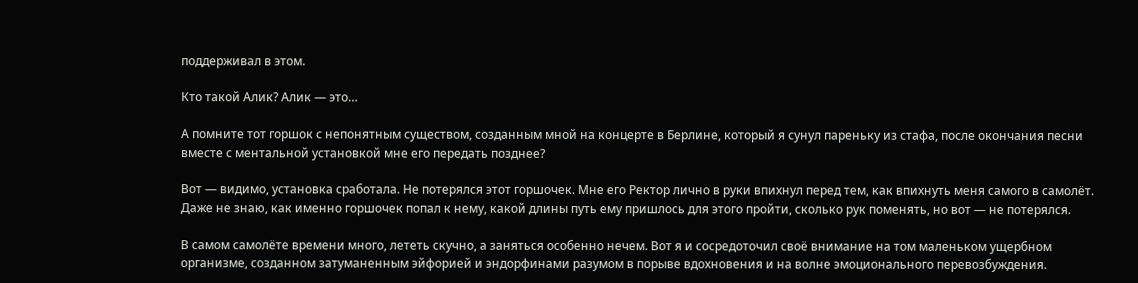поддерживал в этом.

Кто такой Алик? Алик — это…

А помните тот горшок с непонятным существом, созданным мной на концерте в Берлине, который я сунул пареньку из стафа, после окончания песни вместе с ментальной установкой мне его передать позднее?

Вот — видимо, установка сработала. Не потерялся этот горшочек. Мне его Ректор лично в руки впихнул перед тем, как впихнуть меня самого в самолёт. Даже не знаю, как именно горшочек попал к нему, какой длины путь ему пришлось для этого пройти, сколько рук поменять, но вот — не потерялся.

В самом самолёте времени много, лететь скучно, а заняться особенно нечем. Вот я и сосредоточил своё внимание на том маленьком ущербном организме, созданном затуманенным эйфорией и эндорфинами разумом в порыве вдохновения и на волне эмоционального перевозбуждения.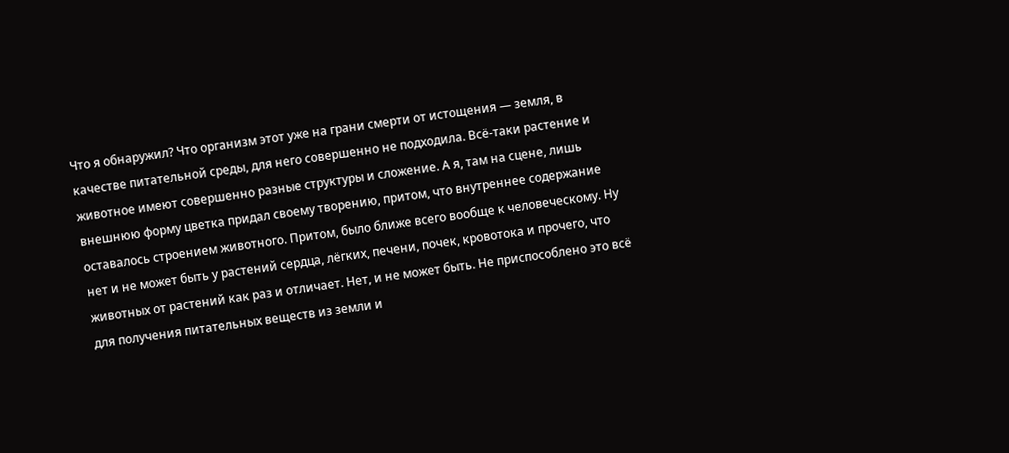Что я обнаружил? Что организм этот уже на грани смерти от истощения — земля, в качестве питательной среды, для него совершенно не подходила. Всё-таки растение и животное имеют совершенно разные структуры и сложение. А я, там на сцене, лишь внешнюю форму цветка придал своему творению, притом, что внутреннее содержание оставалось строением животного. Притом, было ближе всего вообще к человеческому. Ну нет и не может быть у растений сердца, лёгких, печени, почек, кровотока и прочего, что животных от растений как раз и отличает. Нет, и не может быть. Не приспособлено это всё для получения питательных веществ из земли и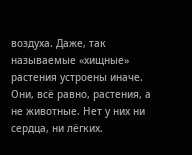воздуха. Даже, так называемые «хищные» растения устроены иначе. Они, всё равно, растения, а не животные. Нет у них ни сердца, ни лёгких.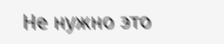Не нужно это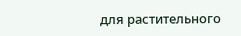для растительного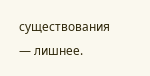существования — лишнее.